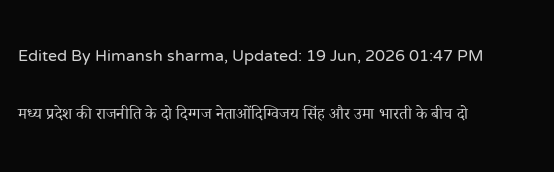Edited By Himansh sharma, Updated: 19 Jun, 2026 01:47 PM

मध्य प्रदेश की राजनीति के दो दिग्गज नेताओंदिग्विजय सिंह और उमा भारती के बीच दो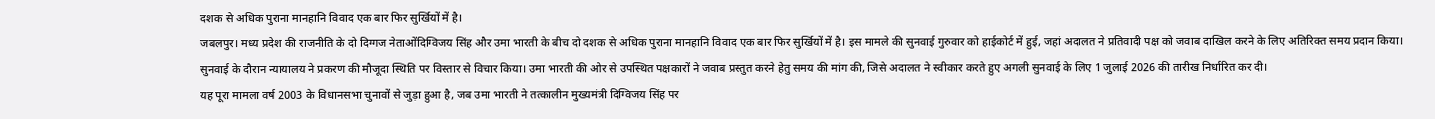दशक से अधिक पुराना मानहानि विवाद एक बार फिर सुर्खियों में है।
जबलपुर। मध्य प्रदेश की राजनीति के दो दिग्गज नेताओंदिग्विजय सिंह और उमा भारती के बीच दो दशक से अधिक पुराना मानहानि विवाद एक बार फिर सुर्खियों में है। इस मामले की सुनवाई गुरुवार को हाईकोर्ट में हुई, जहां अदालत ने प्रतिवादी पक्ष को जवाब दाखिल करने के लिए अतिरिक्त समय प्रदान किया।
सुनवाई के दौरान न्यायालय ने प्रकरण की मौजूदा स्थिति पर विस्तार से विचार किया। उमा भारती की ओर से उपस्थित पक्षकारों ने जवाब प्रस्तुत करने हेतु समय की मांग की, जिसे अदालत ने स्वीकार करते हुए अगली सुनवाई के लिए 1 जुलाई 2026 की तारीख निर्धारित कर दी।
यह पूरा मामला वर्ष 2003 के विधानसभा चुनावों से जुड़ा हुआ है, जब उमा भारती ने तत्कालीन मुख्यमंत्री दिग्विजय सिंह पर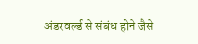अंडरवर्ल्ड से संबंध होने जैसे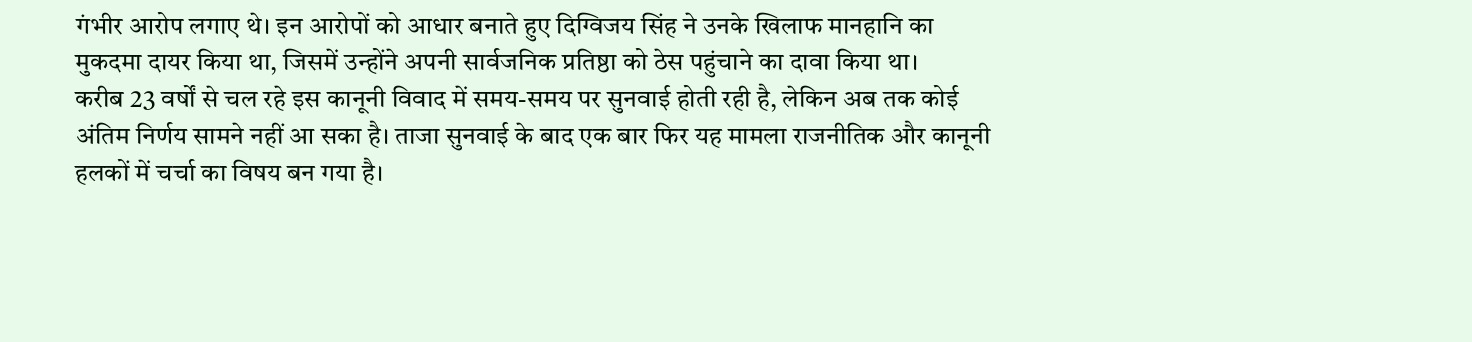गंभीर आरोप लगाए थे। इन आरोपों को आधार बनाते हुए दिग्विजय सिंह ने उनके खिलाफ मानहानि का मुकदमा दायर किया था, जिसमें उन्होंने अपनी सार्वजनिक प्रतिष्ठा को ठेस पहुंचाने का दावा किया था।
करीब 23 वर्षों से चल रहे इस कानूनी विवाद में समय-समय पर सुनवाई होती रही है, लेकिन अब तक कोई अंतिम निर्णय सामने नहीं आ सका है। ताजा सुनवाई के बाद एक बार फिर यह मामला राजनीतिक और कानूनी हलकों में चर्चा का विषय बन गया है।